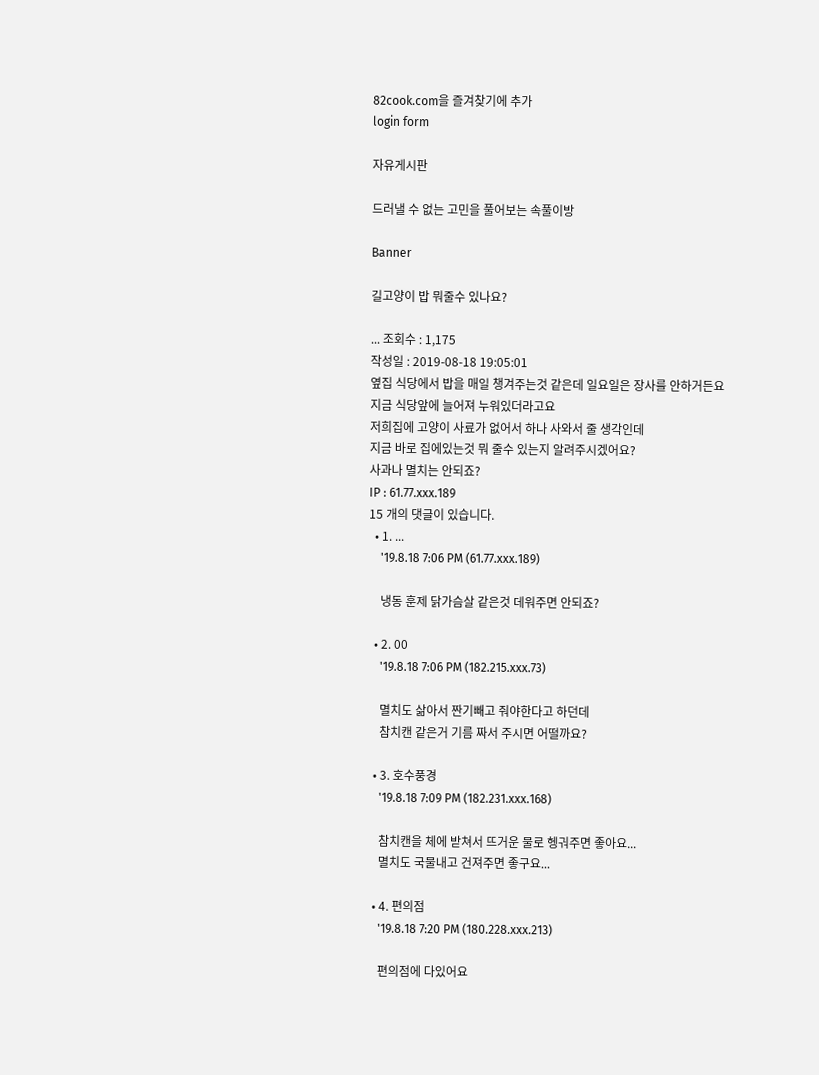82cook.com을 즐겨찾기에 추가
login form

자유게시판

드러낼 수 없는 고민을 풀어보는 속풀이방

Banner

길고양이 밥 뭐줄수 있나요?

... 조회수 : 1,175
작성일 : 2019-08-18 19:05:01
옆집 식당에서 밥을 매일 챙겨주는것 같은데 일요일은 장사를 안하거든요
지금 식당앞에 늘어져 누워있더라고요
저희집에 고양이 사료가 없어서 하나 사와서 줄 생각인데
지금 바로 집에있는것 뭐 줄수 있는지 알려주시겠어요?
사과나 멸치는 안되죠?
IP : 61.77.xxx.189
15 개의 댓글이 있습니다.
  • 1. ...
    '19.8.18 7:06 PM (61.77.xxx.189)

    냉동 훈제 닭가슴살 같은것 데워주면 안되죠?

  • 2. 00
    '19.8.18 7:06 PM (182.215.xxx.73)

    멸치도 삶아서 짠기빼고 줘야한다고 하던데
    참치캔 같은거 기름 짜서 주시면 어떨까요?

  • 3. 호수풍경
    '19.8.18 7:09 PM (182.231.xxx.168)

    참치캔을 체에 받쳐서 뜨거운 물로 헹궈주면 좋아요...
    멸치도 국물내고 건져주면 좋구요...

  • 4. 편의점
    '19.8.18 7:20 PM (180.228.xxx.213)

    편의점에 다있어요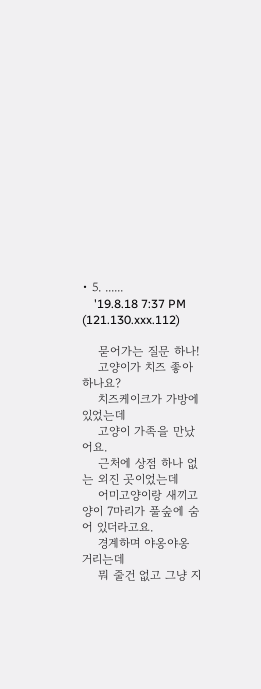• 5. ......
    '19.8.18 7:37 PM (121.130.xxx.112)

    묻어가는 질문 하나!
    고양이가 치즈 좋아하나요?
    치즈케이크가 가방에 있었는데
    고양이 가족을 만났어요.
    근처에 상점 하나 없는 외진 곳이었는데
    어미고양이랑 새끼고양이 7마리가 풀숲에 숨어 있더라고요.
    경계하며 야옹야옹 거리는데
    뭐 줄건 없고 그냥 지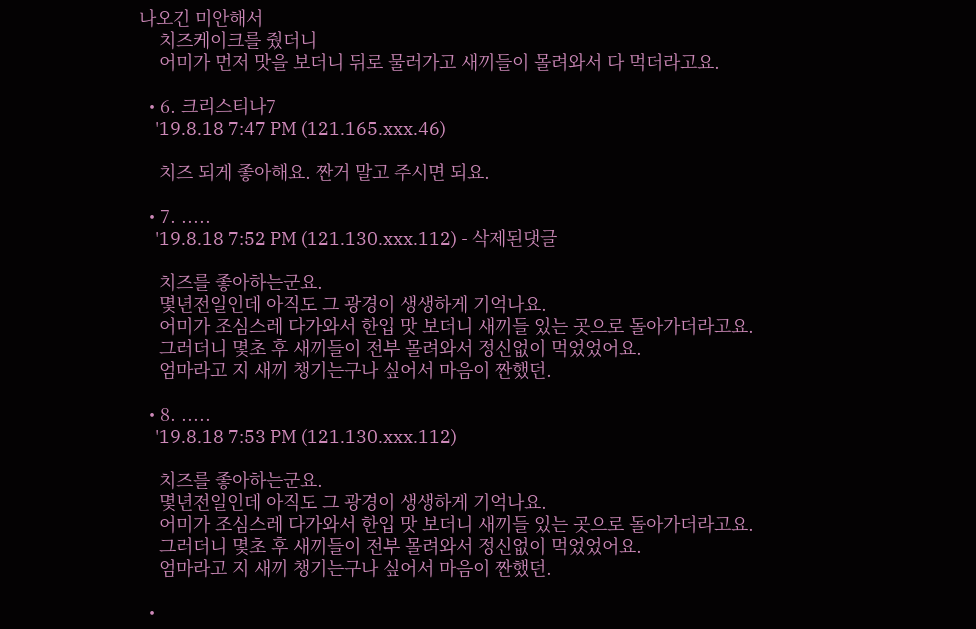나오긴 미안해서
    치즈케이크를 줬더니
    어미가 먼저 맛을 보더니 뒤로 물러가고 새끼들이 몰려와서 다 먹더라고요.

  • 6. 크리스티나7
    '19.8.18 7:47 PM (121.165.xxx.46)

    치즈 되게 좋아해요. 짠거 말고 주시면 되요.

  • 7. .....
    '19.8.18 7:52 PM (121.130.xxx.112) - 삭제된댓글

    치즈를 좋아하는군요.
    몇년전일인데 아직도 그 광경이 생생하게 기억나요.
    어미가 조심스레 다가와서 한입 맛 보더니 새끼들 있는 곳으로 돌아가더라고요.
    그러더니 몇초 후 새끼들이 전부 몰려와서 정신없이 먹었었어요.
    엄마라고 지 새끼 챙기는구나 싶어서 마음이 짠했던.

  • 8. .....
    '19.8.18 7:53 PM (121.130.xxx.112)

    치즈를 좋아하는군요.
    몇년전일인데 아직도 그 광경이 생생하게 기억나요.
    어미가 조심스레 다가와서 한입 맛 보더니 새끼들 있는 곳으로 돌아가더라고요.
    그러더니 몇초 후 새끼들이 전부 몰려와서 정신없이 먹었었어요.
    엄마라고 지 새끼 챙기는구나 싶어서 마음이 짠했던.

  •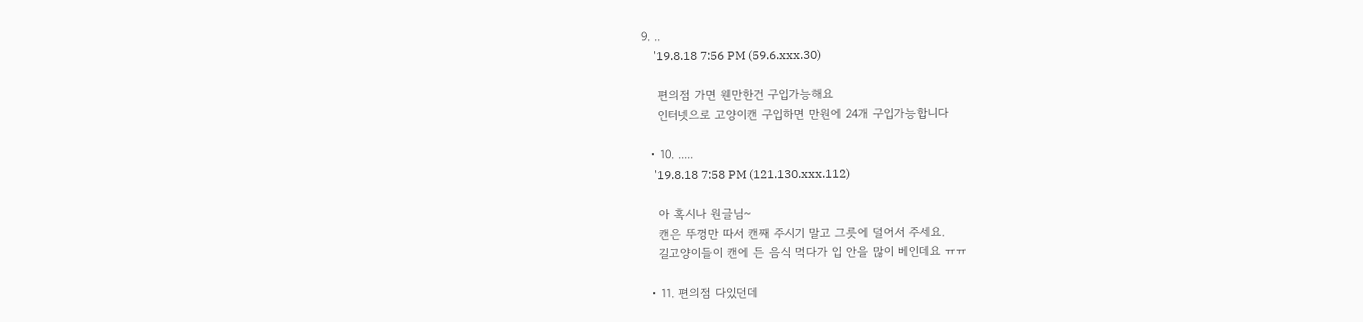9. ..
    '19.8.18 7:56 PM (59.6.xxx.30)

    편의점 가면 웬만한건 구입가능해요
    인터넷으로 고양이캔 구입하면 만원에 24개 구입가능합니다

  • 10. .....
    '19.8.18 7:58 PM (121.130.xxx.112)

    아 혹시나 원글님~
    캔은 뚜껑만 따서 캔째 주시기 말고 그릇에 덜어서 주세요.
    길고양이들이 캔에 든 음식 먹다가 입 안을 많이 베인데요 ㅠㅠ

  • 11. 편의점 다있던데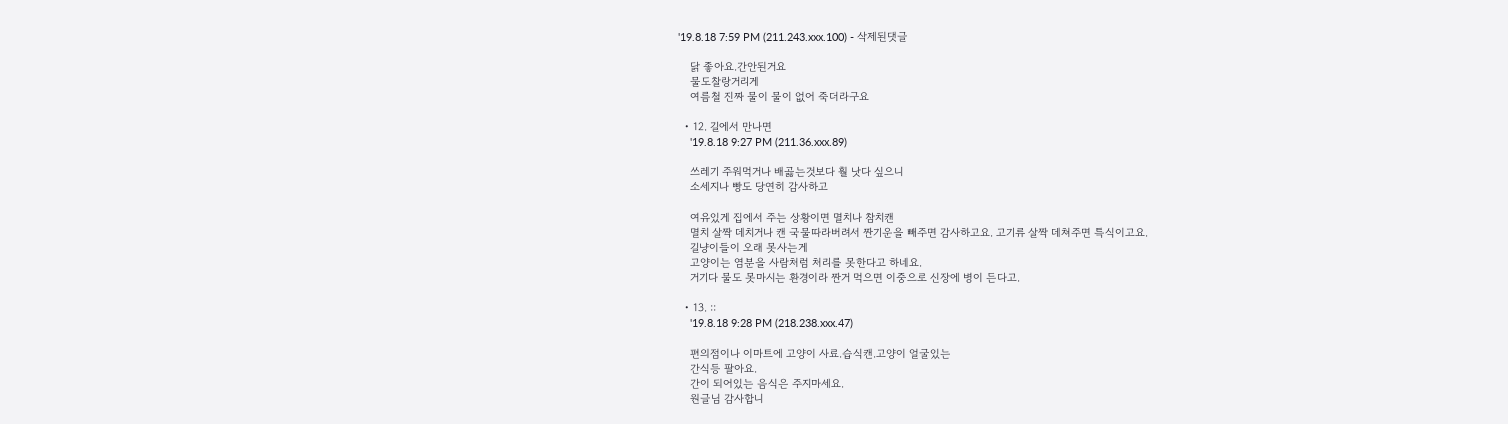'19.8.18 7:59 PM (211.243.xxx.100) - 삭제된댓글

    닭 좋아요.간안된거요
    물도찰랑거리게
    여름철 진짜 물이 물이 없어 죽더라구요

  • 12. 길에서 만나면
    '19.8.18 9:27 PM (211.36.xxx.89)

    쓰레기 주워먹거나 배곯는것보다 훨 낫다 싶으니
    소세지나 빵도 당연히 감사하고

    여유있게 집에서 주는 상황이면 멸치나 참치캔
    멸치 살짝 데치거나 캔 국물따라버려서 짠기운을 빼주면 감사하고요. 고기류 살짝 데쳐주면 특식이고요.
    길냥이들이 오래 못사는게
    고양이는 염분을 사람처럼 처리를 못한다고 하네요.
    거기다 물도 못마시는 환경이라 짠거 먹으면 이중으로 신장에 병이 든다고.

  • 13. ::
    '19.8.18 9:28 PM (218.238.xxx.47)

    편의점이나 이마트에 고양이 사료.습식캔.고양이 얼굴있는
    간식등 팔아요.
    간이 되어있는 음식은 주지마세요.
    원글님 감사합니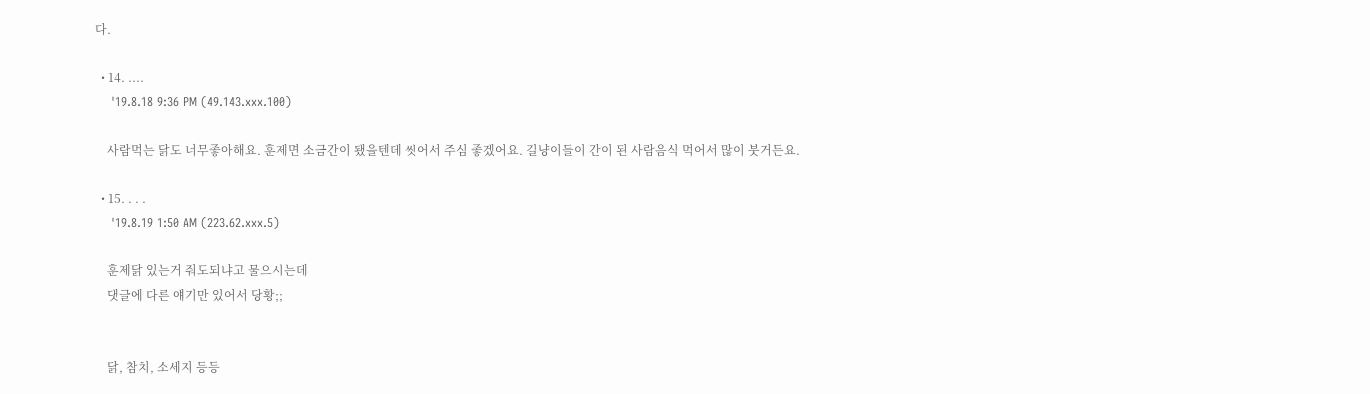다.

  • 14. ....
    '19.8.18 9:36 PM (49.143.xxx.100)

    사람먹는 닭도 너무좋아해요. 훈제면 소금간이 됐을텐데 씻어서 주심 좋겠어요. 길냥이들이 간이 된 사람음식 먹어서 많이 붓거든요.

  • 15. . . .
    '19.8.19 1:50 AM (223.62.xxx.5)

    훈제닭 있는거 줘도되냐고 물으시는데
    댓글에 다른 얘기만 있어서 당황;;


    닭, 참치, 소세지 등등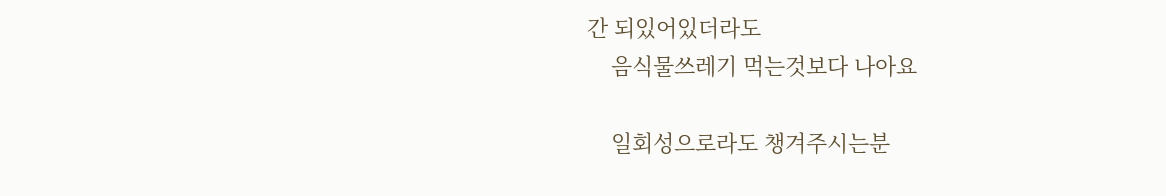간 되있어있더라도
    음식물쓰레기 먹는것보다 나아요

    일회성으로라도 챙겨주시는분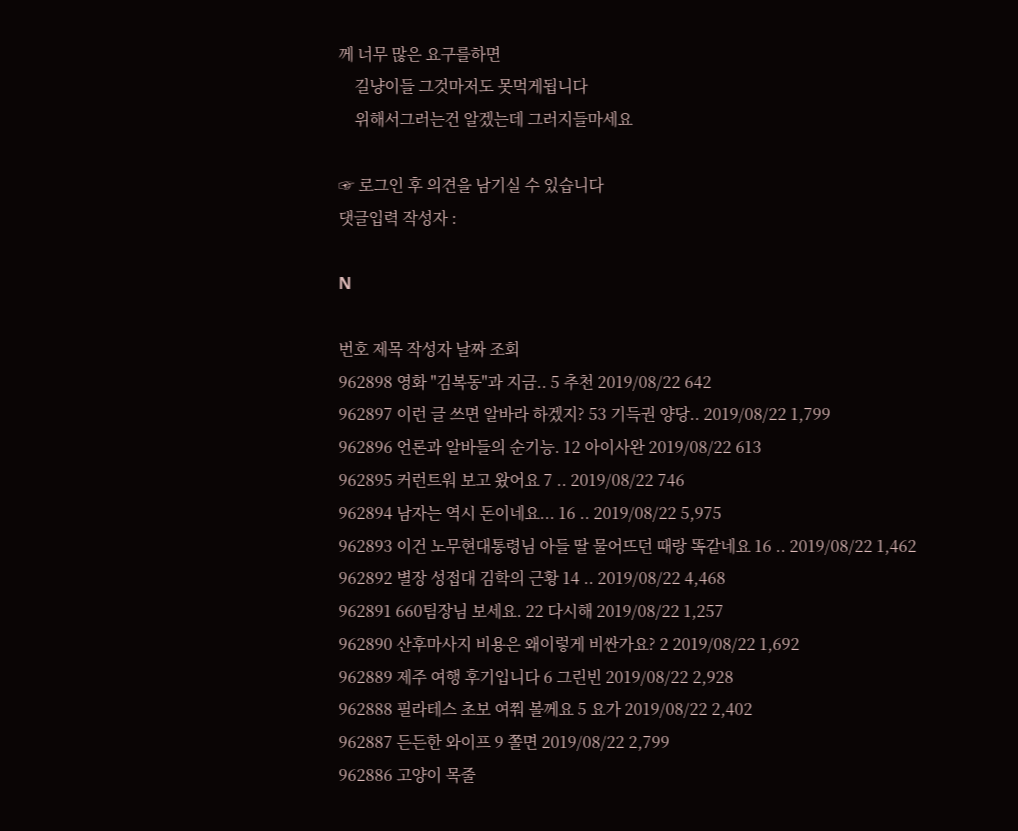께 너무 많은 요구를하면
    길냥이들 그것마저도 못먹게됩니다
    위해서그러는건 알겠는데 그러지들마세요

☞ 로그인 후 의견을 남기실 수 있습니다
댓글입력 작성자 :

N

번호 제목 작성자 날짜 조회
962898 영화 "김복동"과 지금.. 5 추천 2019/08/22 642
962897 이런 글 쓰면 알바라 하겠지? 53 기득권 양당.. 2019/08/22 1,799
962896 언론과 알바들의 순기능. 12 아이사완 2019/08/22 613
962895 커런트워 보고 왔어요 7 .. 2019/08/22 746
962894 남자는 역시 돈이네요... 16 .. 2019/08/22 5,975
962893 이건 노무현대통령님 아들 딸 물어뜨던 때랑 똑같네요 16 .. 2019/08/22 1,462
962892 별장 성접대 김학의 근황 14 .. 2019/08/22 4,468
962891 660팀장님 보세요. 22 다시해 2019/08/22 1,257
962890 산후마사지 비용은 왜이렇게 비싼가요? 2 2019/08/22 1,692
962889 제주 여행 후기입니다 6 그린빈 2019/08/22 2,928
962888 필라테스 초보 여쭤 볼께요 5 요가 2019/08/22 2,402
962887 든든한 와이프 9 쫄면 2019/08/22 2,799
962886 고양이 목줄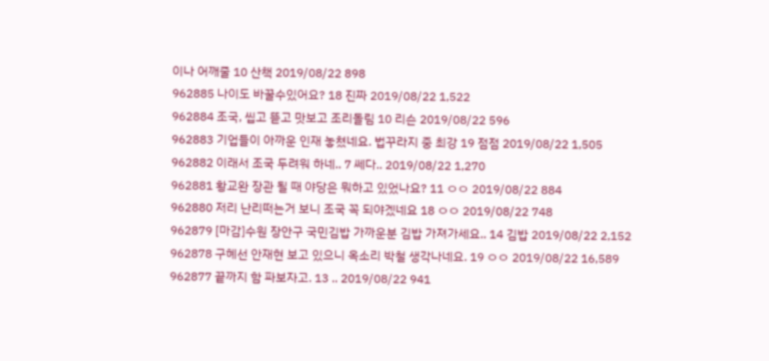이나 어깨줄 10 산책 2019/08/22 898
962885 나이도 바꿀수있어요? 18 진짜 2019/08/22 1,522
962884 조국, 씹고 뜯고 맛보고 조리돌림 10 리슨 2019/08/22 596
962883 기업들이 아까운 인재 놓쳤네요. 법꾸라지 중 최강 19 점점 2019/08/22 1,505
962882 이래서 조국 두려워 하네.. 7 쎄다.. 2019/08/22 1,270
962881 황교완 장관 될 때 야당은 뭐하고 있었나요? 11 ㅇㅇ 2019/08/22 884
962880 저리 난리떠는거 보니 조국 꼭 되야겠네요 18 ㅇㅇ 2019/08/22 748
962879 [마감]수원 장안구 국민김밥 가까운분 김밥 가져가세요.. 14 김밥 2019/08/22 2,152
962878 구혜선 안재현 보고 있으니 옥소리 박철 생각나네요. 19 ㅇㅇ 2019/08/22 16,589
962877 끝까지 함 파보자고. 13 .. 2019/08/22 941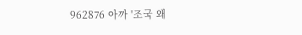962876 아까 '조국 왜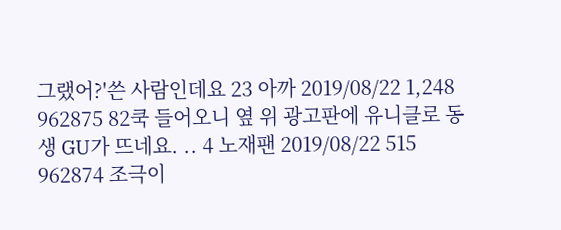그랬어?'쓴 사람인데요 23 아까 2019/08/22 1,248
962875 82쿡 들어오니 옆 위 광고판에 유니클로 동생 GU가 뜨네요. .. 4 노재팬 2019/08/22 515
962874 조극이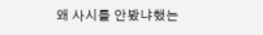왜 사시를 안봤냐했는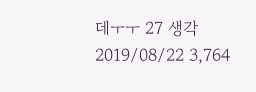데ㅜㅜ 27 생각 2019/08/22 3,764